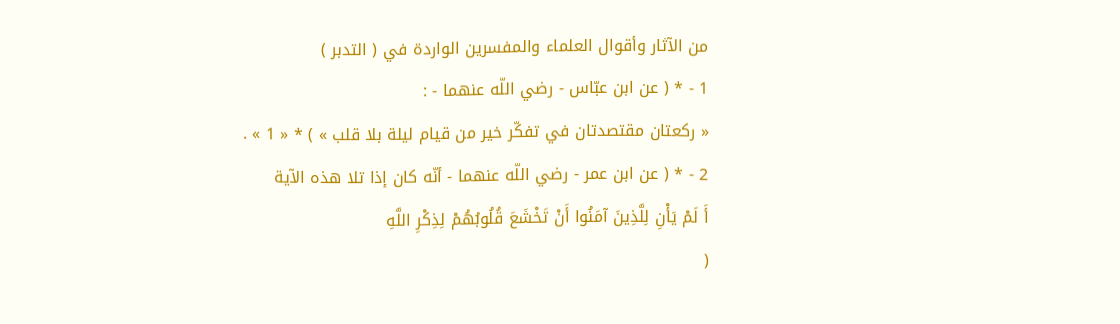من الآثار وأقوال العلماء والمفسرين الواردة في ( التدبر )
1 - * ( عن ابن عبّاس - رضي اللّه عنهما - :
« ركعتان مقتصدتان في تفكّر خير من قيام ليلة بلا قلب » ) * « 1 » .
2 - * ( عن ابن عمر - رضي اللّه عنهما - أنّه كان إذا تلا هذه الآية
أَ لَمْ يَأْنِ لِلَّذِينَ آمَنُوا أَنْ تَخْشَعَ قُلُوبُهُمْ لِذِكْرِ اللَّهِ
(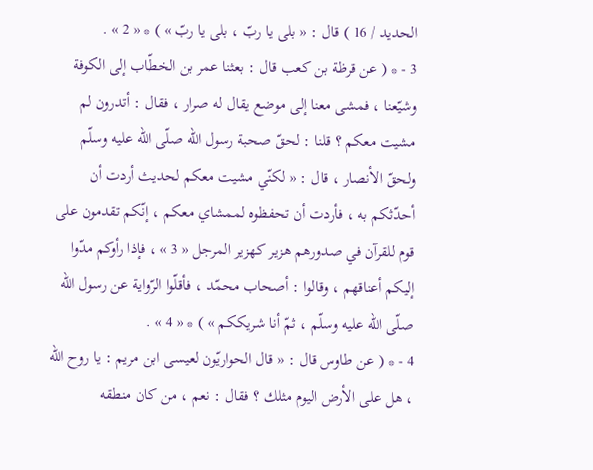الحديد / 16 ) قال : « بلى يا ربّ ، بلى يا ربّ » ) * « 2 » .
3 - * ( عن قرظة بن كعب قال : بعثنا عمر بن الخطّاب إلى الكوفة وشيّعنا ، فمشى معنا إلى موضع يقال له صرار ، فقال : أتدرون لم مشيت معكم ؟ قلنا : لحقّ صحبة رسول اللّه صلّى اللّه عليه وسلّم ولحقّ الأنصار ، قال : « لكنّي مشيت معكم لحديث أردت أن أحدّثكم به ، فأردت أن تحفظوه لممشاي معكم ، إنّكم تقدمون على قوم للقرآن في صدورهم هزير كهزير المرجل « 3 » ، فإذا رأوكم مدّوا إليكم أعناقهم ، وقالوا : أصحاب محمّد ، فأقلّوا الرّواية عن رسول اللّه صلّى اللّه عليه وسلّم ، ثمّ أنا شريككم » ) * « 4 » .
4 - * ( عن طاوس قال : « قال الحواريّون لعيسى ابن مريم : يا روح اللّه ، هل على الأرض اليوم مثلك ؟ فقال : نعم ، من كان منطقه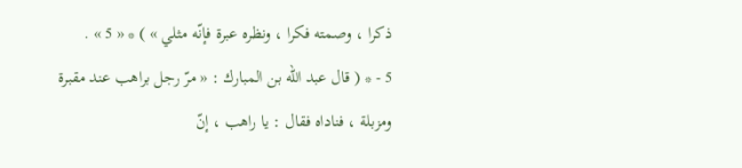ذكرا ، وصمته فكرا ، ونظره عبرة فإنّه مثلي » ) * « 5 » .
5 - * ( قال عبد اللّه بن المبارك : « مرّ رجل براهب عند مقبرة ومزبلة ، فناداه فقال : يا راهب ، إنّ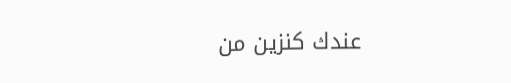عندك كنزين من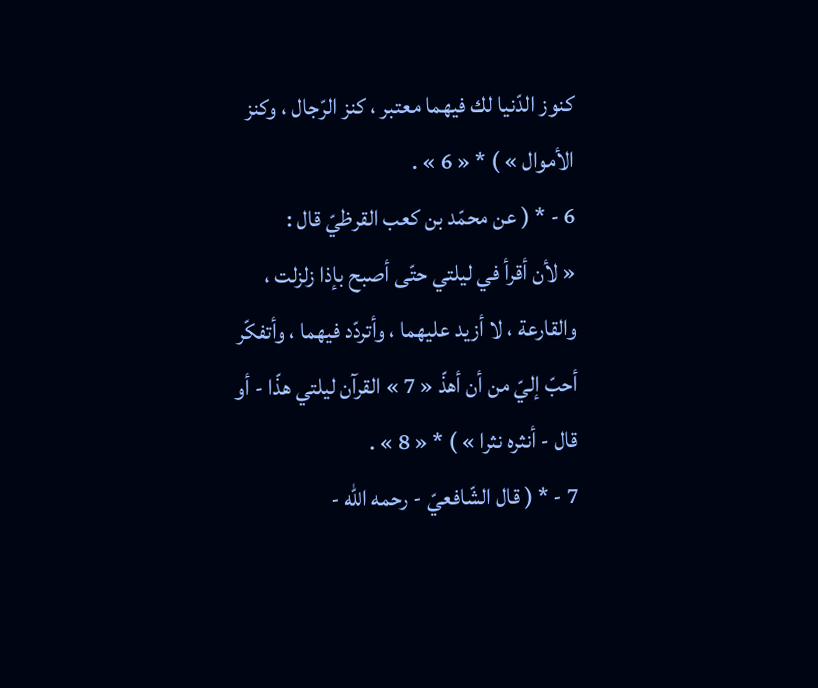كنوز الدّنيا لك فيهما معتبر ، كنز الرّجال ، وكنز الأموال » ) * « 6 » .
6 - * ( عن محمّد بن كعب القرظيّ قال :
« لأن أقرأ في ليلتي حتّى أصبح بإذا زلزلت ، والقارعة ، لا أزيد عليهما ، وأتردّد فيهما ، وأتفكّر أحبّ إليّ من أن أهذّ « 7 » القرآن ليلتي هذّا - أو قال - أنثره نثرا » ) * « 8 » .
7 - * ( قال الشّافعيّ - رحمه اللّه -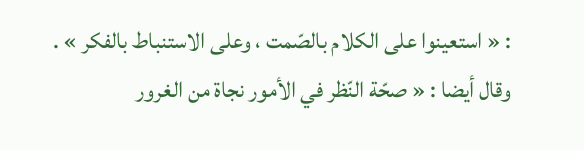: « استعينوا على الكلام بالصّمت ، وعلى الاستنباط بالفكر » .
وقال أيضا : « صحّة النّظر في الأمور نجاة من الغرور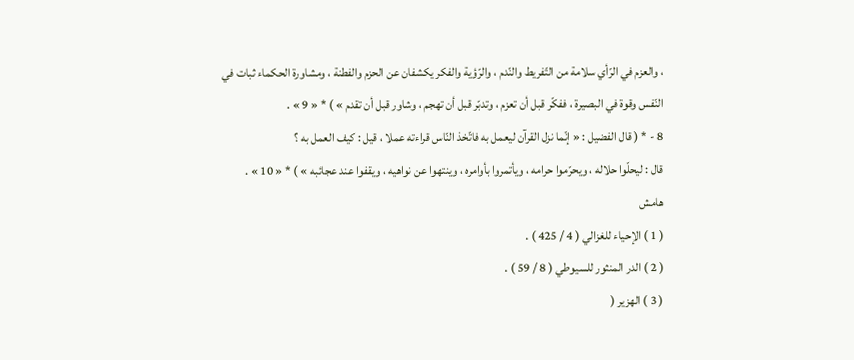، والعزم في الرّأي سلامة من التّفريط والنّدم ، والرّؤية والفكر يكشفان عن الحزم والفطنة ، ومشاورة الحكماء ثبات في النّفس وقوة في البصيرة ، ففكّر قبل أن تعزم ، وتدبّر قبل أن تهجم ، وشاور قبل أن تقدم » ) * « 9 » .
8 - * ( قال الفضيل : « إنّما نزل القرآن ليعمل به فاتّخذ النّاس قراءته عملا ، قيل : كيف العمل به ؟
قال : ليحلّوا حلاله ، ويحرّموا حرامه ، ويأتمروا بأوامره ، وينتهوا عن نواهيه ، ويقفوا عند عجائبه » ) * « 10 » .
هامش
( 1 ) الإحياء للغزالي ( 4 / 425 ) .
( 2 ) الدر المنثور للسيوطي ( 8 / 59 ) .
( 3 ) الهزير (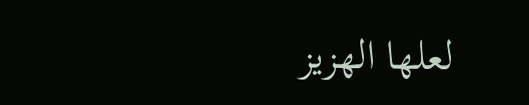لعلها الهزيز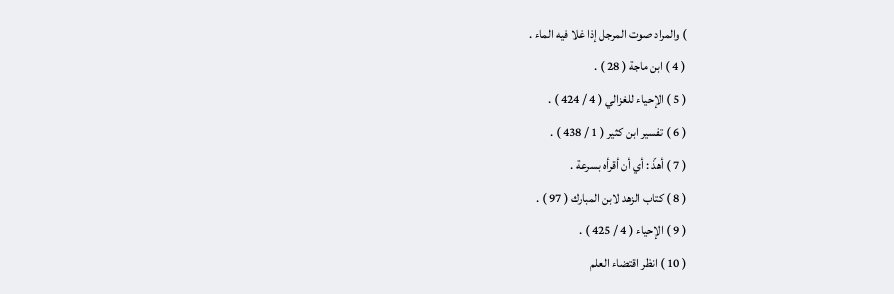) والمراد صوت المرجل إذا غلا فيه الماء .
( 4 ) ابن ماجة ( 28 ) .
( 5 ) الإحياء للغزالي ( 4 / 424 ) .
( 6 ) تفسير ابن كثير ( 1 / 438 ) .
( 7 ) أهذّ : أي أن أقرأه بسرعة .
( 8 ) كتاب الزهد لابن المبارك ( 97 ) .
( 9 ) الإحياء ( 4 / 425 ) .
( 10 ) انظر اقتضاء العلم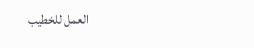العمل للخطيب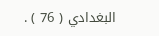البغدادي ( 76 ) .